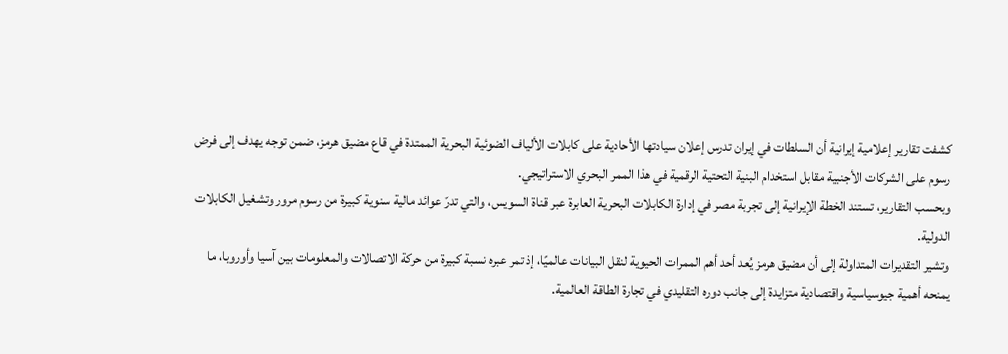كشفت تقارير إعلامية إيرانية أن السلطات في إيران تدرس إعلان سيادتها الأحادية على كابلات الألياف الضوئية البحرية الممتدة في قاع مضيق هرمز، ضمن توجه يهدف إلى فرض رسوم على الشركات الأجنبية مقابل استخدام البنية التحتية الرقمية في هذا الممر البحري الاستراتيجي.
وبحسب التقارير، تستند الخطة الإيرانية إلى تجربة مصر في إدارة الكابلات البحرية العابرة عبر قناة السويس، والتي تدرّ عوائد مالية سنوية كبيرة من رسوم مرور وتشغيل الكابلات الدولية.
وتشير التقديرات المتداولة إلى أن مضيق هرمز يُعد أحد أهم الممرات الحيوية لنقل البيانات عالميًا، إذ تمر عبره نسبة كبيرة من حركة الاتصالات والمعلومات بين آسيا وأوروبا، ما يمنحه أهمية جيوسياسية واقتصادية متزايدة إلى جانب دوره التقليدي في تجارة الطاقة العالمية.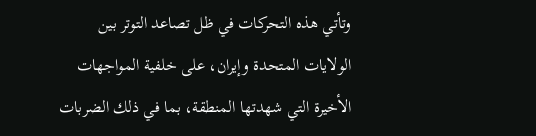وتأتي هذه التحركات في ظل تصاعد التوتر بين الولايات المتحدة وإيران، على خلفية المواجهات الأخيرة التي شهدتها المنطقة، بما في ذلك الضربات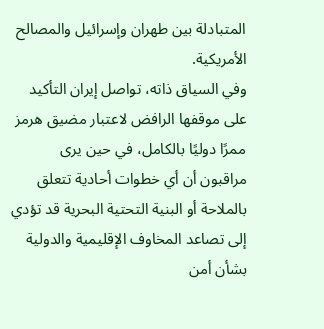المتبادلة بين طهران وإسرائيل والمصالح الأمريكية.
وفي السياق ذاته، تواصل إيران التأكيد على موقفها الرافض لاعتبار مضيق هرمز ممرًا دوليًا بالكامل، في حين يرى مراقبون أن أي خطوات أحادية تتعلق بالملاحة أو البنية التحتية البحرية قد تؤدي إلى تصاعد المخاوف الإقليمية والدولية بشأن أمن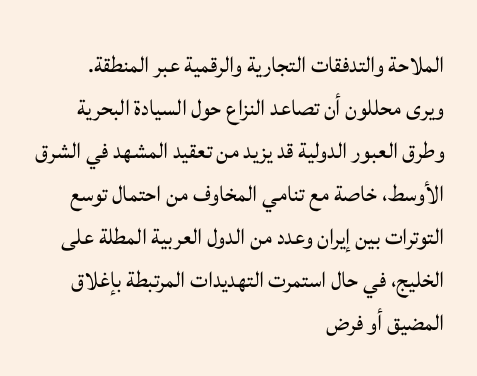الملاحة والتدفقات التجارية والرقمية عبر المنطقة.
ويرى محللون أن تصاعد النزاع حول السيادة البحرية وطرق العبور الدولية قد يزيد من تعقيد المشهد في الشرق الأوسط، خاصة مع تنامي المخاوف من احتمال توسع التوترات بين إيران وعدد من الدول العربية المطلة على الخليج، في حال استمرت التهديدات المرتبطة بإغلاق المضيق أو فرض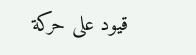قيود على حركة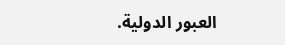العبور الدولية.